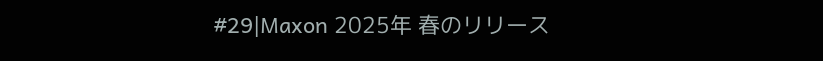#29|Maxon 2025年 春のリリース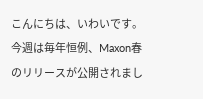こんにちは、いわいです。今週は毎年恒例、Maxon春のリリースが公開されまし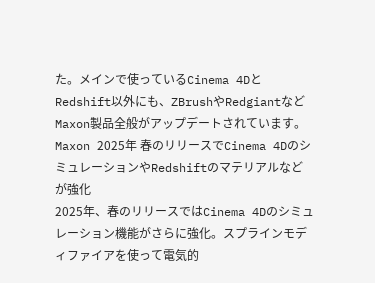た。メインで使っているCinema 4DとRedshift以外にも、ZBrushやRedgiantなどMaxon製品全般がアップデートされています。
Maxon 2025年 春のリリースでCinema 4DのシミュレーションやRedshiftのマテリアルなどが強化
2025年、春のリリースではCinema 4Dのシミュレーション機能がさらに強化。スプラインモディファイアを使って電気的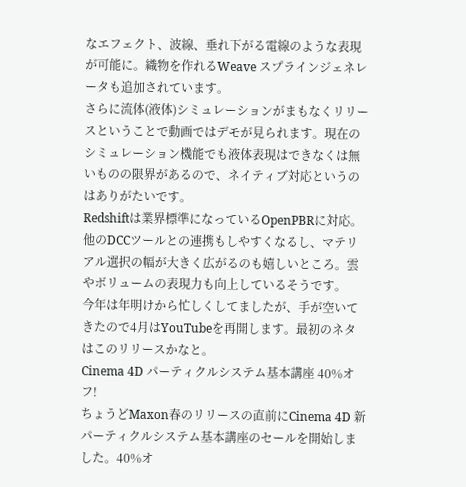なエフェクト、波線、垂れ下がる電線のような表現が可能に。織物を作れるWeave スプラインジェネレータも追加されています。
さらに流体(液体)シミュレーションがまもなくリリースということで動画ではデモが見られます。現在のシミュレーション機能でも液体表現はできなくは無いものの限界があるので、ネイティブ対応というのはありがたいです。
Redshiftは業界標準になっているOpenPBRに対応。他のDCCツールとの連携もしやすくなるし、マテリアル選択の幅が大きく広がるのも嬉しいところ。雲やボリュームの表現力も向上しているそうです。
今年は年明けから忙しくしてましたが、手が空いてきたので4月はYouTubeを再開します。最初のネタはこのリリースかなと。
Cinema 4D パーティクルシステム基本講座 40%オフ!
ちょうどMaxon春のリリースの直前にCinema 4D 新パーティクルシステム基本講座のセールを開始しました。40%オ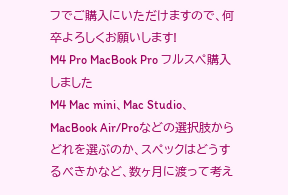フでご購入にいただけますので、何卒よろしくお願いします!
M4 Pro MacBook Pro フルスペ購入しました
M4 Mac mini、Mac Studio、MacBook Air/Proなどの選択肢からどれを選ぶのか、スペックはどうするべきかなど、数ヶ月に渡って考え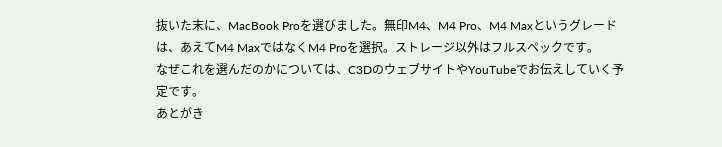抜いた末に、MacBook Proを選びました。無印M4、M4 Pro、M4 Maxというグレードは、あえてM4 MaxではなくM4 Proを選択。ストレージ以外はフルスペックです。
なぜこれを選んだのかについては、C3DのウェブサイトやYouTubeでお伝えしていく予定です。
あとがき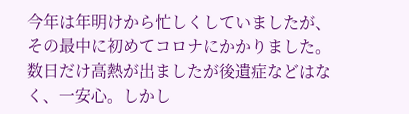今年は年明けから忙しくしていましたが、その最中に初めてコロナにかかりました。数日だけ高熱が出ましたが後遺症などはなく、一安心。しかし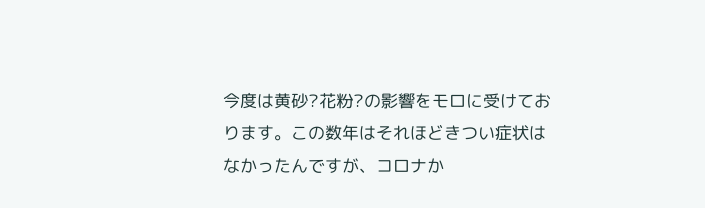今度は黄砂?花粉?の影響をモロに受けております。この数年はそれほどきつい症状はなかったんですが、コロナか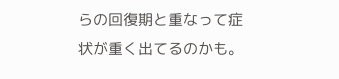らの回復期と重なって症状が重く出てるのかも。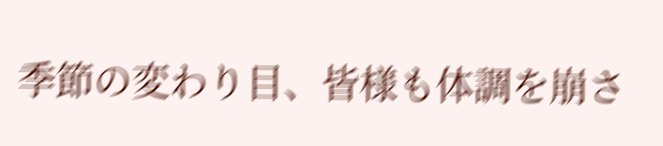季節の変わり目、皆様も体調を崩さ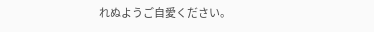れぬようご自愛ください。